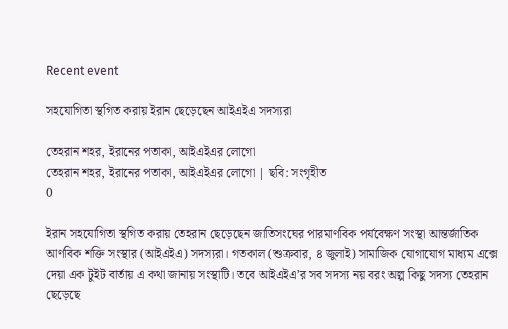Recent event

সহযোগিতা স্থগিত করায় ইরান ছেড়েছেন আইএইএ সদস্যরা

তেহরান শহর, ইরানের পতাকা, আইএইএর লোগো
তেহরান শহর, ইরানের পতাকা, আইএইএর লোগো | ছবি: সংগৃহীত
0

ইরান সহযোগিতা স্থগিত করায় তেহরান ছেড়েছেন জাতিসংঘের পারমাণবিক পর্যবেক্ষণ সংস্থা আন্তর্জাতিক আণবিক শক্তি সংস্থার (আইএইএ) সদস্যরা। গতকাল (শুক্রবার, ৪ জুলাই) সামাজিক যোগাযোগ মাধ্যম এক্সে দেয়া এক টুইট বার্তায় এ কথা জানায় সংস্থাটি। তবে আইএইএ’র সব সদস্য নয় বরং অল্প কিছু সদস্য তেহরান ছেড়েছে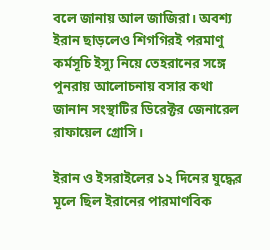বলে জানায় আল জাজিরা। অবশ্য ইরান ছাড়লেও শিগগিরই পরমাণু কর্মসূচি ইস্যু নিয়ে তেহরানের সঙ্গে পুনরায় আলোচনায় বসার কথা জানান সংস্থাটির ডিরেক্টর জেনারেল রাফায়েল গ্রোসি।

ইরান ও ইসরাইলের ১২ দিনের যুদ্ধের মূলে ছিল ইরানের পারমাণবিক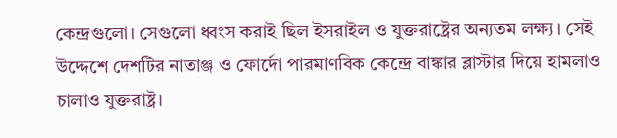কেন্দ্রগুলো। সেগুলো ধ্বংস করাই ছিল ইসরাইল ও যুক্তরাষ্ট্রের অন্যতম লক্ষ্য। সেই উদ্দেশে দেশটির নাতাঞ্জ ও ফোর্দো পারমাণবিক কেন্দ্রে বাঙ্কার ব্লাস্টার দিয়ে হামলাও চালাও যুক্তরাষ্ট্র।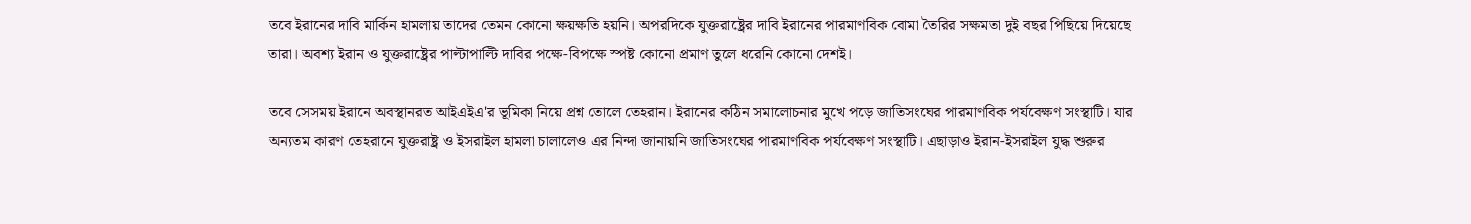তবে ইরানের দাবি মার্কিন হামলায় তাদের তেমন কোনো ক্ষয়ক্ষতি হয়নি। অপরদিকে যুক্তরাষ্ট্রের দাবি ইরানের পারমাণবিক বোমা তৈরির সক্ষমতা দুই বছর পিছিয়ে দিয়েছে তারা। অবশ্য ইরান ও যুক্তরাষ্ট্রের পাল্টাপাল্টি দাবির পক্ষে-বিপক্ষে স্পষ্ট কোনো প্রমাণ তুলে ধরেনি কোনো দেশই।

তবে সেসময় ইরানে অবস্থানরত আইএইএ'র ভূমিকা নিয়ে প্রশ্ন তোলে তেহরান। ইরানের কঠিন সমালোচনার মুখে পড়ে জাতিসংঘের পারমাণবিক পর্যবেক্ষণ সংস্থাটি। যার অন্যতম কারণ তেহরানে যুক্তরাষ্ট্র ও ইসরাইল হামলা চালালেও এর নিন্দা জানায়নি জাতিসংঘের পারমাণবিক পর্যবেক্ষণ সংস্থাটি। এছাড়াও ইরান-ইসরাইল যুদ্ধ শুরুর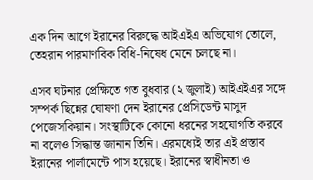এক দিন আগে ইরানের বিরুদ্ধে আইএইএ অভিযোগ তোলে, তেহরান পারমাণবিক বিধি-নিষেধ মেনে চলছে না।

এসব ঘটনার প্রেক্ষিতে গত বুধবার (২ জুলাই) আইএইএর সঙ্গে সম্পর্ক ছিন্নের ঘোষণা দেন ইরানের প্রেসিডেন্ট মাসুদ পেজেসকিয়ান। সংস্থাটিকে কোনো ধরনের সহযোগতি করবে না বলেও সিদ্ধান্ত জানান তিনি। এরমধ্যেই তার এই প্রস্তাব ইরানের পার্লামেন্টে পাস হয়েছে। ইরানের স্বাধীনতা ও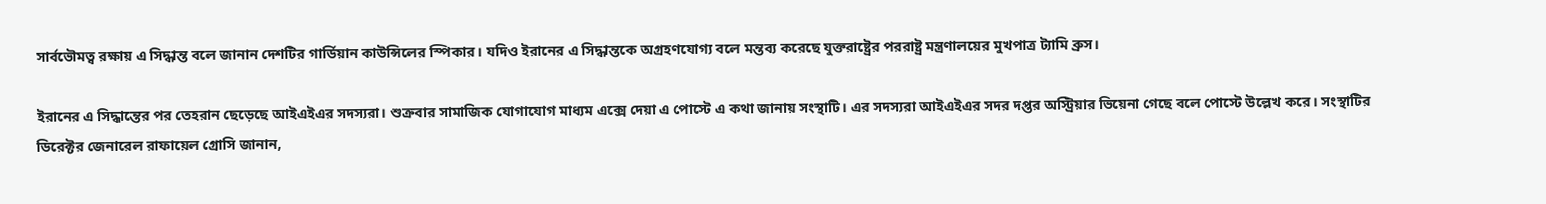সার্বভৌমত্ব রক্ষায় এ সিদ্ধান্ত বলে জানান দেশটির গার্ডিয়ান কাউন্সিলের স্পিকার। যদিও ইরানের এ সিদ্ধান্তকে অগ্রহণযোগ্য বলে মন্তব্য করেছে যুক্তরাষ্ট্রের পররাষ্ট্র মন্ত্রণালয়ের মুখপাত্র ট্যামি ব্রুস।

ইরানের এ সিদ্ধান্তের পর তেহরান ছেড়েছে আইএইএর সদস্যরা। শুক্রবার সামাজিক যোগাযোগ মাধ্যম এক্সে দেয়া এ পোস্টে এ কথা জানায় সংস্থাটি। এর সদস্যরা আইএইএর সদর দপ্তর অস্ট্রিয়ার ভিয়েনা গেছে বলে পোস্টে উল্লেখ করে। সংস্থাটির ডিরেক্টর জেনারেল রাফায়েল গ্রোসি জানান,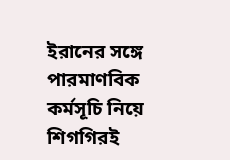ইরানের সঙ্গে পারমাণবিক কর্মসূচি নিয়ে শিগগিরই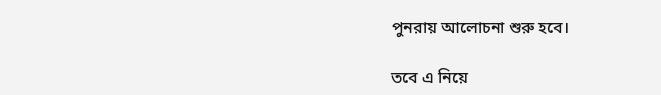পুনরায় আলোচনা শুরু হবে।

তবে এ নিয়ে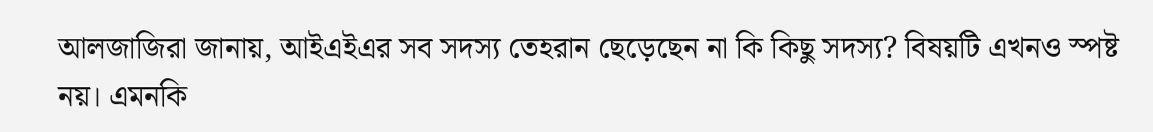আলজাজিরা জানায়, আইএইএর সব সদস্য তেহরান ছেড়েছেন না কি কিছু সদস্য? বিষয়টি এখনও স্পষ্ট নয়। এমনকি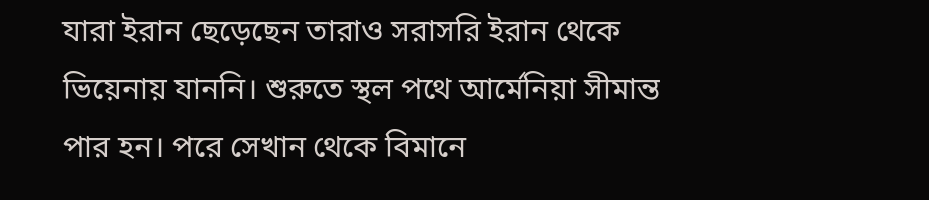যারা ইরান ছেড়েছেন তারাও সরাসরি ইরান থেকে ভিয়েনায় যাননি। শুরুতে স্থল পথে আর্মেনিয়া সীমান্ত পার হন। পরে সেখান থেকে বিমানে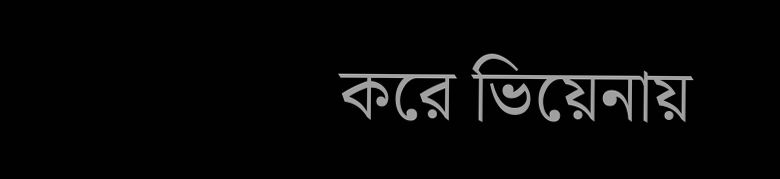করে ভিয়েনায়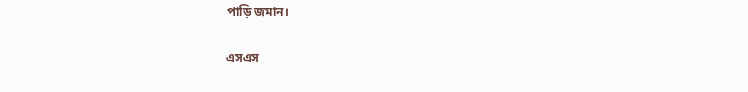পাড়ি জমান।

এসএস